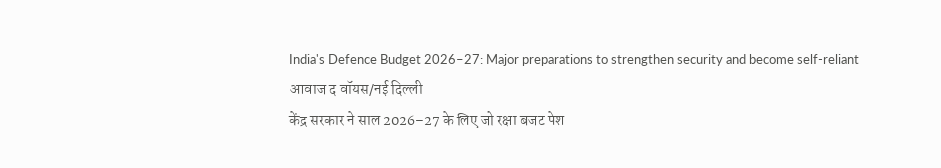India's Defence Budget 2026–27: Major preparations to strengthen security and become self-reliant
आवाज द वॉयस/नई दिल्ली
केंद्र सरकार ने साल 2026–27 के लिए जो रक्षा बजट पेश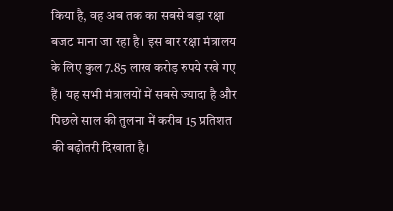किया है, वह अब तक का सबसे बड़ा रक्षा बजट माना जा रहा है। इस बार रक्षा मंत्रालय के लिए कुल 7.85 लाख करोड़ रुपये रखे गए हैं। यह सभी मंत्रालयों में सबसे ज्यादा है और पिछले साल की तुलना में करीब 15 प्रतिशत की बढ़ोतरी दिखाता है।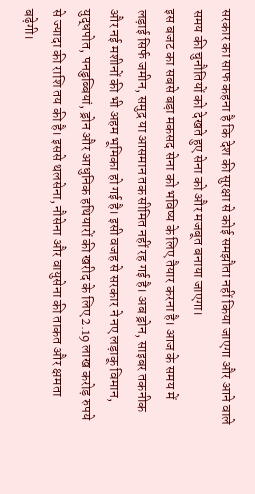सरकार का साफ कहना है कि देश की सुरक्षा से कोई समझौता नहीं किया जाएगा और आने वाले समय की चुनौतियों को देखते हुए सेना को और मजबूत बनाया जाएगा।
इस बजट का सबसे बड़ा मकसद सेना को भविष्य के लिए तैयार करना है। आज के समय में लड़ाई सिर्फ जमीन, समुद्र या आसमान तक सीमित नहीं रह गई है। अब ड्रोन, साइबर तकनीक और नई मशीनों की भी अहम भूमिका हो गई है। इसी वजह से सरकार ने नए लड़ाकू विमान, युद्धपोत, पनडुब्बियां, ड्रोन और आधुनिक हथियारों की खरीद के लिए 2.19 लाख करोड़ रुपये से ज्यादा की राशि तय की है। इससे थलसेना, नौसेना और वायुसेना की ताकत और क्षमता बढ़ेगी।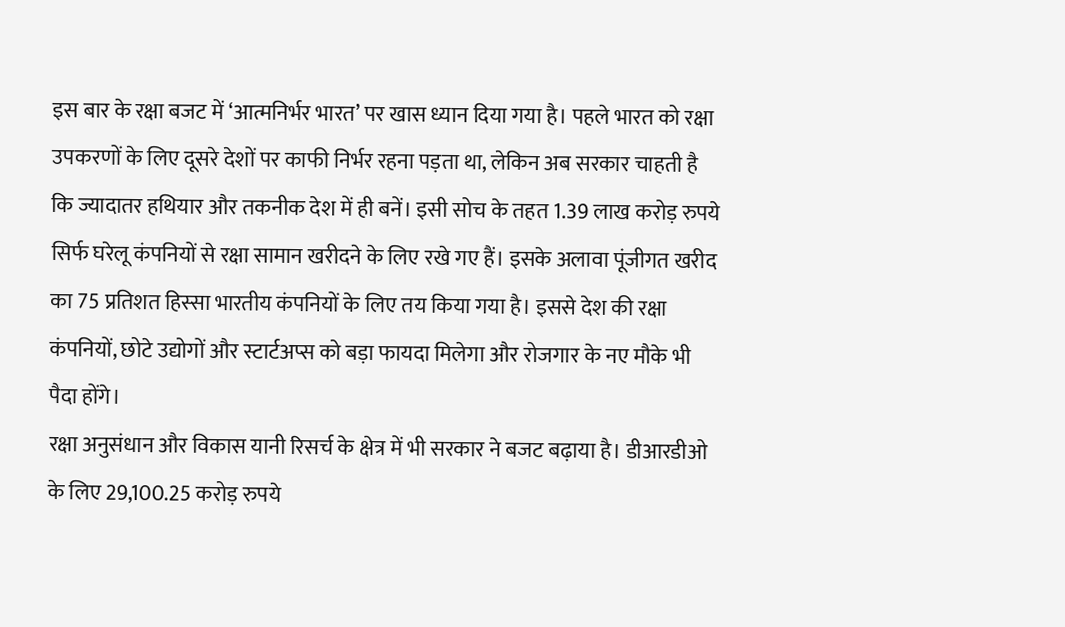इस बार के रक्षा बजट में ‘आत्मनिर्भर भारत’ पर खास ध्यान दिया गया है। पहले भारत को रक्षा उपकरणों के लिए दूसरे देशों पर काफी निर्भर रहना पड़ता था, लेकिन अब सरकार चाहती है कि ज्यादातर हथियार और तकनीक देश में ही बनें। इसी सोच के तहत 1.39 लाख करोड़ रुपये सिर्फ घरेलू कंपनियों से रक्षा सामान खरीदने के लिए रखे गए हैं। इसके अलावा पूंजीगत खरीद का 75 प्रतिशत हिस्सा भारतीय कंपनियों के लिए तय किया गया है। इससे देश की रक्षा कंपनियों, छोटे उद्योगों और स्टार्टअप्स को बड़ा फायदा मिलेगा और रोजगार के नए मौके भी पैदा होंगे।
रक्षा अनुसंधान और विकास यानी रिसर्च के क्षेत्र में भी सरकार ने बजट बढ़ाया है। डीआरडीओ के लिए 29,100.25 करोड़ रुपये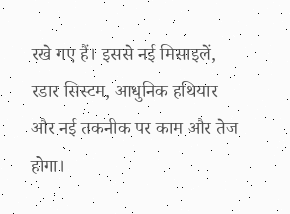रखे गए हैं। इससे नई मिसाइलें, रडार सिस्टम, आधुनिक हथियार और नई तकनीक पर काम और तेज होगा।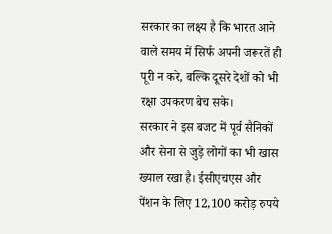सरकार का लक्ष्य है कि भारत आने वाले समय में सिर्फ अपनी जरूरतें ही पूरी न करे, बल्कि दूसरे देशों को भी रक्षा उपकरण बेच सके।
सरकार ने इस बजट में पूर्व सैनिकों और सेना से जुड़े लोगों का भी खास ख्याल रखा है। ईसीएचएस और पेंशन के लिए 12,100 करोड़ रुपये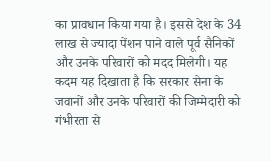का प्रावधान किया गया है। इससे देश के 34 लाख से ज्यादा पेंशन पाने वाले पूर्व सैनिकों और उनके परिवारों को मदद मिलेगी। यह कदम यह दिखाता है कि सरकार सेना के जवानों और उनके परिवारों की जिम्मेदारी को गंभीरता से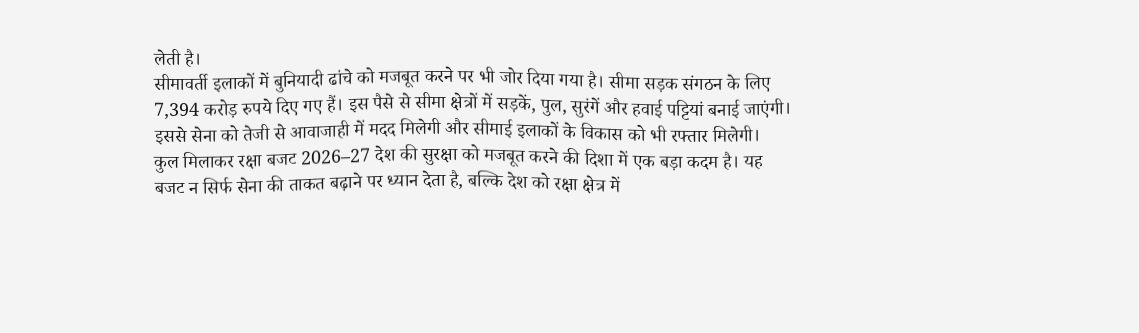लेती है।
सीमावर्ती इलाकों में बुनियादी ढांचे को मजबूत करने पर भी जोर दिया गया है। सीमा सड़क संगठन के लिए 7,394 करोड़ रुपये दिए गए हैं। इस पैसे से सीमा क्षेत्रों में सड़कें, पुल, सुरंगें और हवाई पट्टियां बनाई जाएंगी। इससे सेना को तेजी से आवाजाही में मदद मिलेगी और सीमाई इलाकों के विकास को भी रफ्तार मिलेगी।
कुल मिलाकर रक्षा बजट 2026–27 देश की सुरक्षा को मजबूत करने की दिशा में एक बड़ा कदम है। यह बजट न सिर्फ सेना की ताकत बढ़ाने पर ध्यान देता है, बल्कि देश को रक्षा क्षेत्र में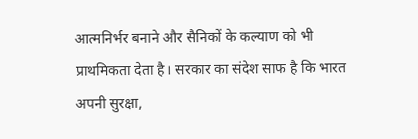आत्मनिर्भर बनाने और सैनिकों के कल्याण को भी प्राथमिकता देता है। सरकार का संदेश साफ है कि भारत अपनी सुरक्षा,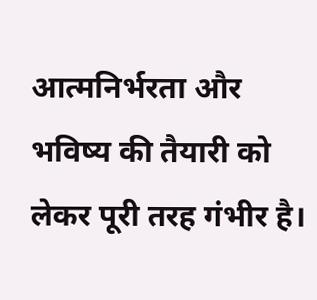आत्मनिर्भरता और भविष्य की तैयारी को लेकर पूरी तरह गंभीर है।